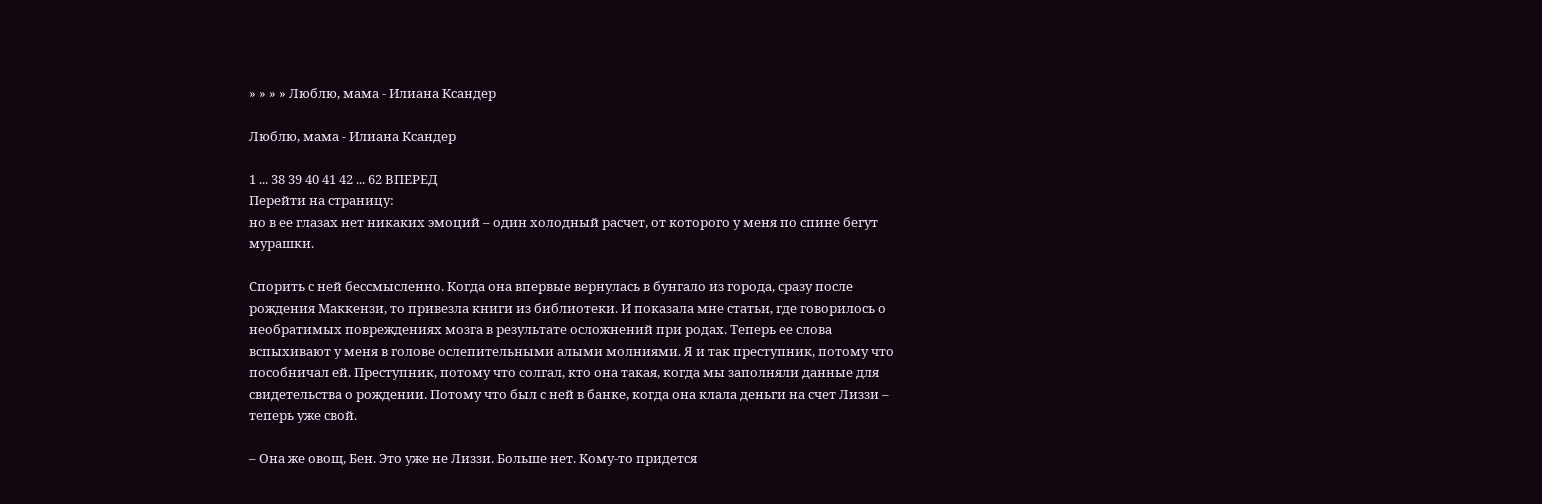» » » » Люблю, мама - Илиана Ксандер

Люблю, мама - Илиана Ксандер

1 ... 38 39 40 41 42 ... 62 ВПЕРЕД
Перейти на страницу:
но в ее глазах нет никаких эмоций – один холодный расчет, от которого у меня по спине бегут мурашки.

Спорить с ней бессмысленно. Когда она впервые вернулась в бунгало из города, сразу после рождения Маккензи, то привезла книги из библиотеки. И показала мне статьи, где говорилось о необратимых повреждениях мозга в результате осложнений при родах. Теперь ее слова вспыхивают у меня в голове ослепительными алыми молниями. Я и так преступник, потому что пособничал ей. Преступник, потому что солгал, кто она такая, когда мы заполняли данные для свидетельства о рождении. Потому что был с ней в банке, когда она клала деньги на счет Лиззи – теперь уже свой.

– Она же овощ, Бен. Это уже не Лиззи. Больше нет. Кому-то придется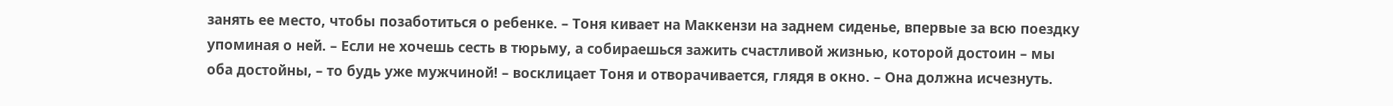занять ее место, чтобы позаботиться о ребенке. – Тоня кивает на Маккензи на заднем сиденье, впервые за всю поездку упоминая о ней. – Если не хочешь сесть в тюрьму, а собираешься зажить счастливой жизнью, которой достоин – мы оба достойны, – то будь уже мужчиной! – восклицает Тоня и отворачивается, глядя в окно. – Она должна исчезнуть.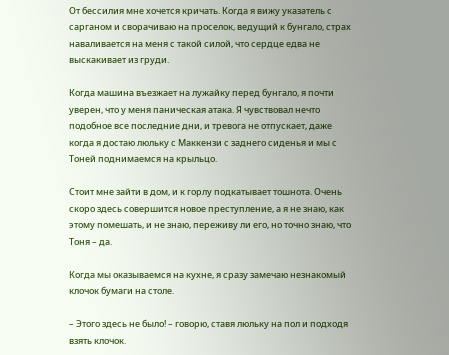От бессилия мне хочется кричать. Когда я вижу указатель с сарганом и сворачиваю на проселок, ведущий к бунгало, страх наваливается на меня с такой силой, что сердце едва не выскакивает из груди.

Когда машина въезжает на лужайку перед бунгало, я почти уверен, что у меня паническая атака. Я чувствовал нечто подобное все последние дни, и тревога не отпускает, даже когда я достаю люльку с Маккензи с заднего сиденья и мы с Тоней поднимаемся на крыльцо.

Стоит мне зайти в дом, и к горлу подкатывает тошнота. Очень скоро здесь совершится новое преступление, а я не знаю, как этому помешать, и не знаю, переживу ли его, но точно знаю, что Тоня – да.

Когда мы оказываемся на кухне, я сразу замечаю незнакомый клочок бумаги на столе.

– Этого здесь не было! – говорю, ставя люльку на пол и подходя взять клочок.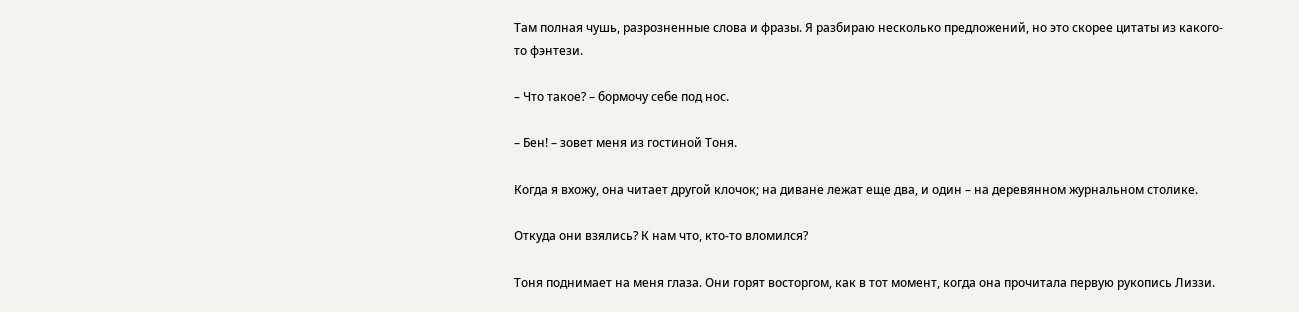Там полная чушь, разрозненные слова и фразы. Я разбираю несколько предложений, но это скорее цитаты из какого-то фэнтези.

– Что такое? – бормочу себе под нос.

– Бен! – зовет меня из гостиной Тоня.

Когда я вхожу, она читает другой клочок; на диване лежат еще два, и один – на деревянном журнальном столике.

Откуда они взялись? К нам что, кто-то вломился?

Тоня поднимает на меня глаза. Они горят восторгом, как в тот момент, когда она прочитала первую рукопись Лиззи.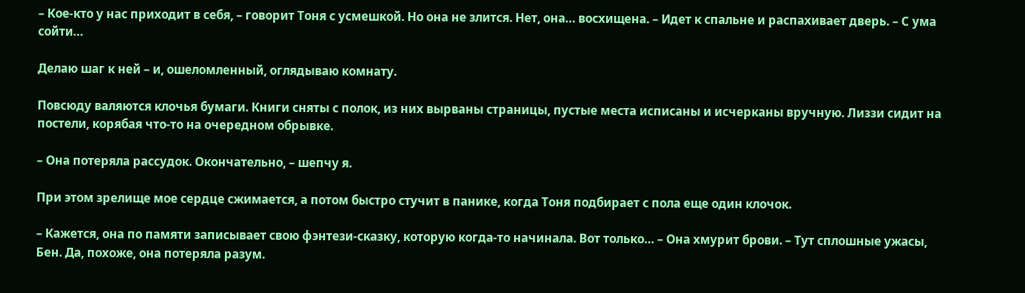– Кое-кто у нас приходит в себя, – говорит Тоня с усмешкой. Но она не злится. Нет, она… восхищена. – Идет к спальне и распахивает дверь. – С ума сойти…

Делаю шаг к ней – и, ошеломленный, оглядываю комнату.

Повсюду валяются клочья бумаги. Книги сняты с полок, из них вырваны страницы, пустые места исписаны и исчерканы вручную. Лиззи сидит на постели, корябая что-то на очередном обрывке.

– Она потеряла рассудок. Окончательно, – шепчу я.

При этом зрелище мое сердце сжимается, а потом быстро стучит в панике, когда Тоня подбирает с пола еще один клочок.

– Кажется, она по памяти записывает свою фэнтези-сказку, которую когда-то начинала. Вот только… – Она хмурит брови. – Тут сплошные ужасы, Бен. Да, похоже, она потеряла разум.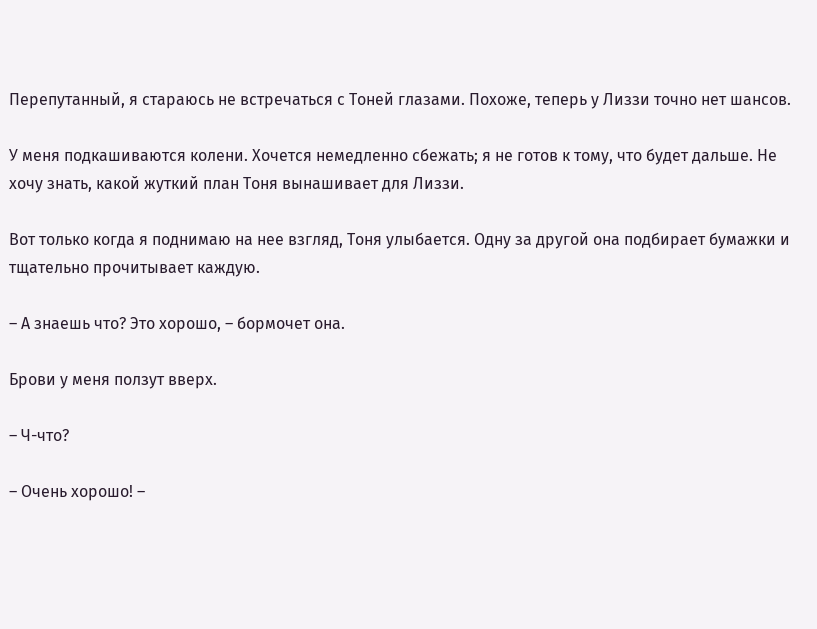Перепутанный, я стараюсь не встречаться с Тоней глазами. Похоже, теперь у Лиззи точно нет шансов.

У меня подкашиваются колени. Хочется немедленно сбежать; я не готов к тому, что будет дальше. Не хочу знать, какой жуткий план Тоня вынашивает для Лиззи.

Вот только когда я поднимаю на нее взгляд, Тоня улыбается. Одну за другой она подбирает бумажки и тщательно прочитывает каждую.

– А знаешь что? Это хорошо, – бормочет она.

Брови у меня ползут вверх.

– Ч-что?

– Очень хорошо! –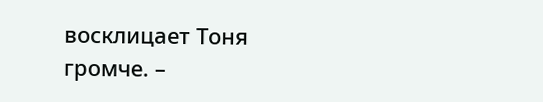восклицает Тоня громче. –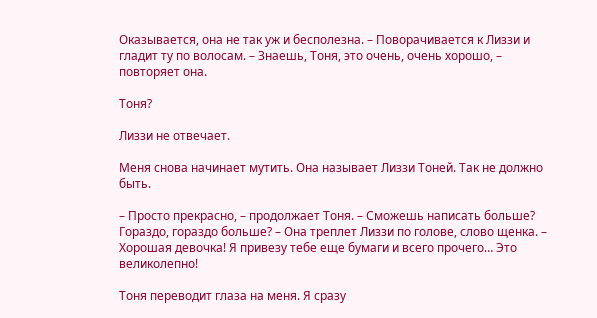Оказывается, она не так уж и бесполезна. – Поворачивается к Лиззи и гладит ту по волосам. – Знаешь, Тоня, это очень, очень хорошо, – повторяет она.

Тоня?

Лиззи не отвечает.

Меня снова начинает мутить. Она называет Лиззи Тоней. Так не должно быть.

– Просто прекрасно, – продолжает Тоня. – Сможешь написать больше? Гораздо, гораздо больше? – Она треплет Лиззи по голове, слово щенка. – Хорошая девочка! Я привезу тебе еще бумаги и всего прочего… Это великолепно!

Тоня переводит глаза на меня. Я сразу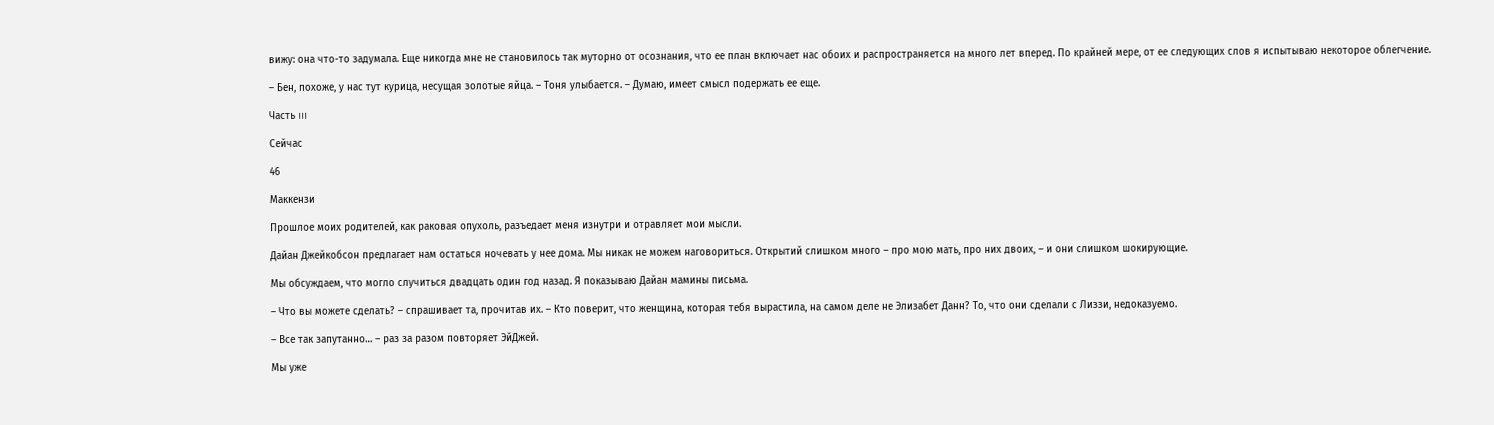вижу: она что-то задумала. Еще никогда мне не становилось так муторно от осознания, что ее план включает нас обоих и распространяется на много лет вперед. По крайней мере, от ее следующих слов я испытываю некоторое облегчение.

– Бен, похоже, у нас тут курица, несущая золотые яйца. – Тоня улыбается. – Думаю, имеет смысл подержать ее еще.

Часть III

Сейчас

46

Маккензи

Прошлое моих родителей, как раковая опухоль, разъедает меня изнутри и отравляет мои мысли.

Дайан Джейкобсон предлагает нам остаться ночевать у нее дома. Мы никак не можем наговориться. Открытий слишком много – про мою мать, про них двоих, – и они слишком шокирующие.

Мы обсуждаем, что могло случиться двадцать один год назад. Я показываю Дайан мамины письма.

– Что вы можете сделать? – спрашивает та, прочитав их. – Кто поверит, что женщина, которая тебя вырастила, на самом деле не Элизабет Данн? То, что они сделали с Лиззи, недоказуемо.

– Все так запутанно… – раз за разом повторяет ЭйДжей.

Мы уже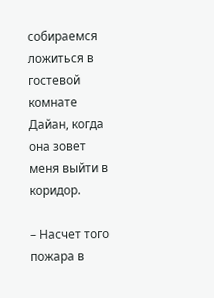собираемся ложиться в гостевой комнате Дайан, когда она зовет меня выйти в коридор.

– Насчет того пожара в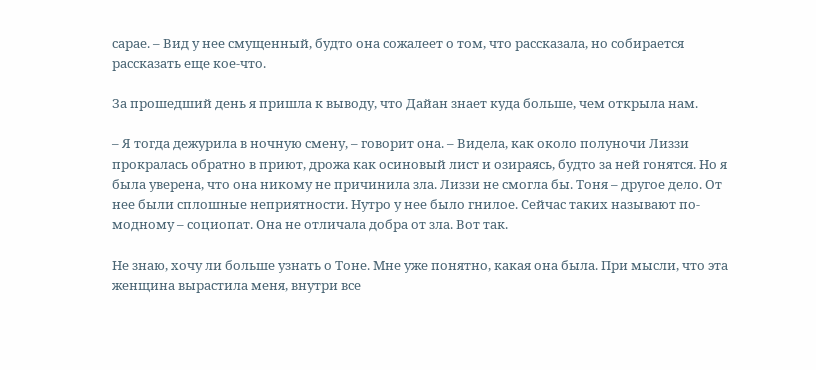сарае. – Вид у нее смущенный, будто она сожалеет о том, что рассказала, но собирается рассказать еще кое-что.

За прошедший день я пришла к выводу, что Дайан знает куда больше, чем открыла нам.

– Я тогда дежурила в ночную смену, – говорит она. – Видела, как около полуночи Лиззи прокралась обратно в приют, дрожа как осиновый лист и озираясь, будто за ней гонятся. Но я была уверена, что она никому не причинила зла. Лиззи не смогла бы. Тоня – другое дело. От нее были сплошные неприятности. Нутро у нее было гнилое. Сейчас таких называют по-модному – социопат. Она не отличала добра от зла. Вот так.

Не знаю, хочу ли больше узнать о Тоне. Мне уже понятно, какая она была. При мысли, что эта женщина вырастила меня, внутри все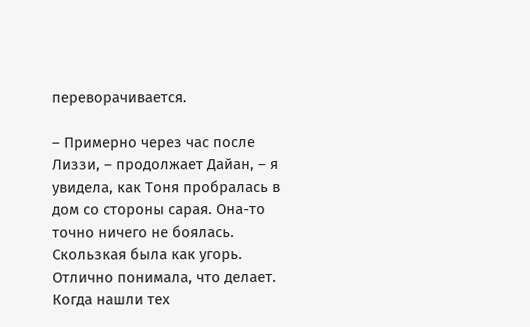переворачивается.

– Примерно через час после Лиззи, – продолжает Дайан, – я увидела, как Тоня пробралась в дом со стороны сарая. Она-то точно ничего не боялась. Скользкая была как угорь. Отлично понимала, что делает. Когда нашли тех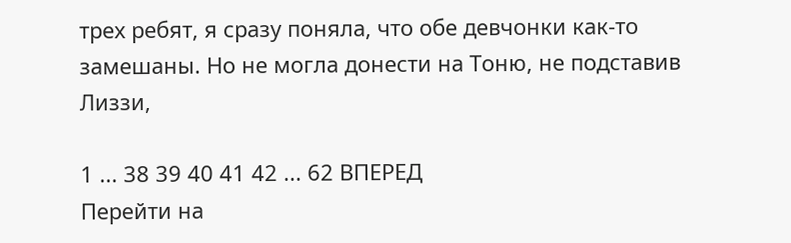трех ребят, я сразу поняла, что обе девчонки как-то замешаны. Но не могла донести на Тоню, не подставив Лиззи,

1 ... 38 39 40 41 42 ... 62 ВПЕРЕД
Перейти на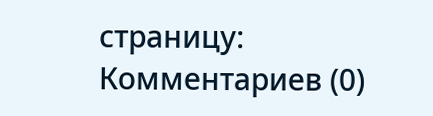страницу:
Комментариев (0)